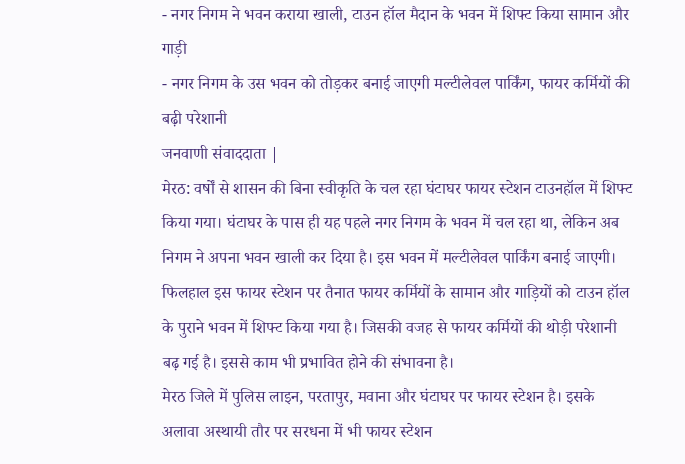- नगर निगम ने भवन कराया खाली, टाउन हॉल मैदान के भवन में शिफ्ट किया सामान और गाड़ी
- नगर निगम के उस भवन को तोड़कर बनाई जाएगी मल्टीलेवल पार्किंग, फायर कर्मियों की बढ़ी परेशानी
जनवाणी संवाददाता |
मेरठ: वर्षों से शासन की बिना स्वीकृति के चल रहा घंटाघर फायर स्टेशन टाउनहॉल में शिफ्ट किया गया। घंटाघर के पास ही यह पहले नगर निगम के भवन में चल रहा था, लेकिन अब निगम ने अपना भवन खाली कर दिया है। इस भवन में मल्टीलेवल पार्किंग बनाई जाएगी। फिलहाल इस फायर स्टेशन पर तैनात फायर कर्मियों के सामान और गाड़ियों को टाउन हॉल के पुराने भवन में शिफ्ट किया गया है। जिसकी वजह से फायर कर्मियों की थोड़ी परेशानी बढ़ गई है। इससे काम भी प्रभावित होने की संभावना है।
मेरठ जिले में पुलिस लाइन, परतापुर, मवाना और घंटाघर पर फायर स्टेशन है। इसके अलावा अस्थायी तौर पर सरधना में भी फायर स्टेशन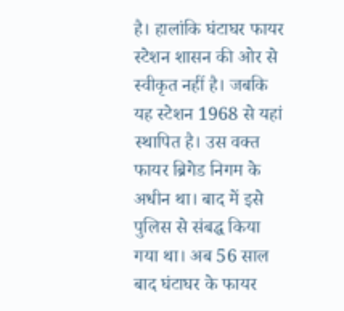है। हालांकि घंटाघर फायर स्टेशन शासन की ओर से स्वीकृत नहीं है। जबकि यह स्टेशन 1968 से यहां स्थापित है। उस वक्त फायर ब्रिगेड निगम के अधीन था। बाद में इसे पुलिस से संबद्ध किया गया था। अब 56 साल बाद घंटाघर के फायर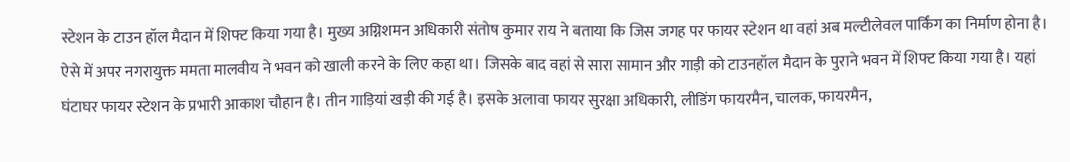स्टेशन के टाउन हॉल मैदान में शिफ्ट किया गया है। मुख्य अग्निशमन अधिकारी संतोष कुमार राय ने बताया कि जिस जगह पर फायर स्टेशन था वहां अब मल्टीलेवल पार्किंग का निर्माण होना है।
ऐसे में अपर नगरायुक्त ममता मालवीय ने भवन को खाली करने के लिए कहा था। जिसके बाद वहां से सारा सामान और गाड़ी को टाउनहॉल मैदान के पुराने भवन में शिफ्ट किया गया है। यहां घंटाघर फायर स्टेशन के प्रभारी आकाश चौहान है। तीन गाड़ियां खड़ी की गई है। इसके अलावा फायर सुरक्षा अधिकारी, लीडिंग फायरमैन, चालक, फायरमैन,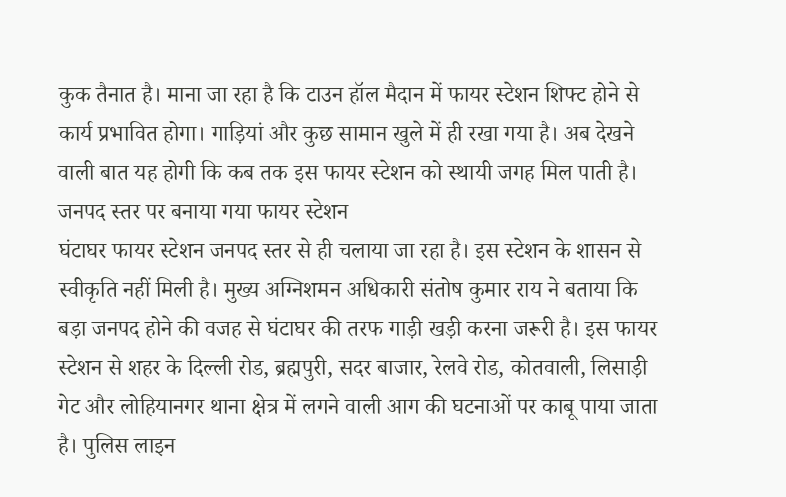कुक तैनात है। माना जा रहा है कि टाउन हॉल मैदान में फायर स्टेशन शिफ्ट होने से कार्य प्रभावित होगा। गाड़ियां और कुछ सामान खुले में ही रखा गया है। अब देखने वाली बात यह होगी कि कब तक इस फायर स्टेशन को स्थायी जगह मिल पाती है।
जनपद स्तर पर बनाया गया फायर स्टेशन
घंटाघर फायर स्टेशन जनपद स्तर से ही चलाया जा रहा है। इस स्टेशन के शासन से स्वीकृति नहीं मिली है। मुख्य अग्निशमन अधिकारी संतोष कुमार राय ने बताया कि बड़ा जनपद होने की वजह से घंटाघर की तरफ गाड़ी खड़ी करना जरूरी है। इस फायर स्टेशन से शहर के दिल्ली रोड, ब्रह्मपुरी, सदर बाजार, रेलवे रोड, कोतवाली, लिसाड़ी गेट और लोहियानगर थाना क्षेत्र में लगने वाली आग की घटनाओं पर काबू पाया जाता है। पुलिस लाइन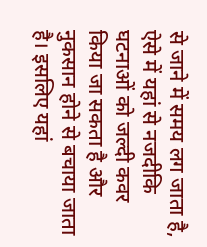से जाने में समय लग जाता है, ऐसे में यहां से नजदीकि घटनाओं को जल्दी कवर किया जा सकता है और नुकसान होने से बचाया जाता है। इसलिए यहां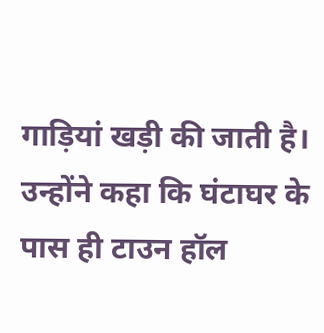गाड़ियां खड़ी की जाती है। उन्होंने कहा कि घंटाघर के पास ही टाउन हॉल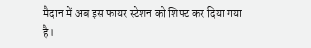मैदान में अब इस फायर स्टेशन को शिफ्ट कर दिया गया है।